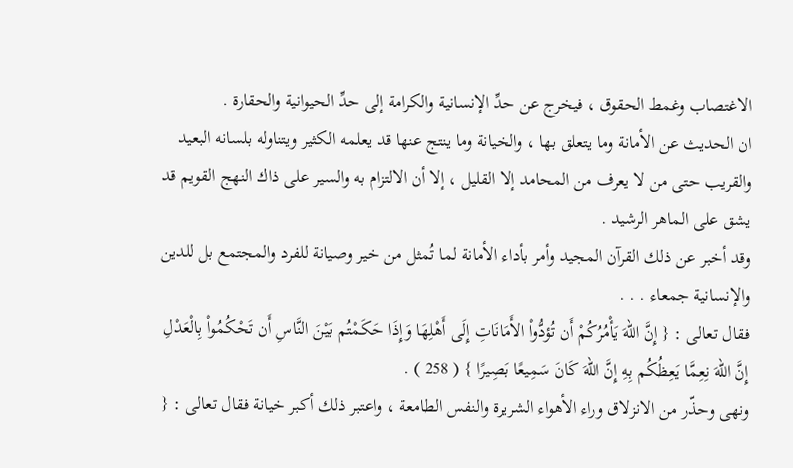الاغتصاب وغمط الحقوق ، فيخرج عن حدِّ الإنسانية والكرامة إلى حدِّ الحيوانية والحقارة .
ان الحديث عن الأمانة وما يتعلق بها ، والخيانة وما ينتج عنها قد يعلمه الكثير ويتناوله بلسانه البعيد والقريب حتى من لا يعرف من المحامد إلا القليل ، إلا أن الالتزام به والسير على ذاك النهج القويم قد يشق على الماهر الرشيد .
وقد أخبر عن ذلك القرآن المجيد وأمر بأداء الأمانة لما تُمثل من خير وصيانة للفرد والمجتمع بل للدين والإنسانية جمعاء . . .
فقال تعالى : { إِنَّ اللّهَ يَأْمُرُكُمْ أَن تُؤدُّواْ الأَمَانَاتِ إِلَى أَهْلِهَا وَإِذَا حَكَمْتُم بَيْنَ النَّاسِ أَن تَحْكُمُواْ بِالْعَدْلِ إِنَّ اللّهَ نِعِمَّا يَعِظُكُم بِهِ إِنَّ اللّهَ كَانَ سَمِيعًا بَصِيرًا } ( 258 ) .
ونهى وحذّر من الانزلاق وراء الأهواء الشريرة والنفس الطامعة ، واعتبر ذلك أكبر خيانة فقال تعالى : {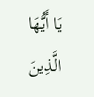يَا أَيُّهَا الَّذِينَ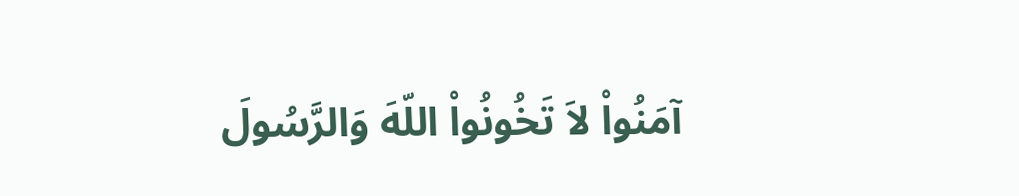آمَنُواْ لاَ تَخُونُواْ اللّهَ وَالرَّسُولَ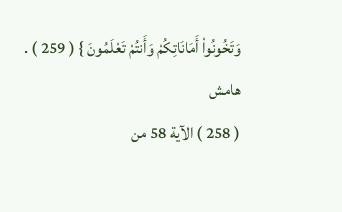وَتَخُونُواْ أَمَانَاتِكُمْ وَأَنتُمْ تَعْلَمُونَ } ( 259 ) .
هامش
( 258 ) الآية 58 من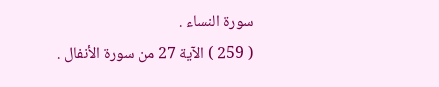سورة النساء .
( 259 ) الآية 27 من سورة الأنفال .